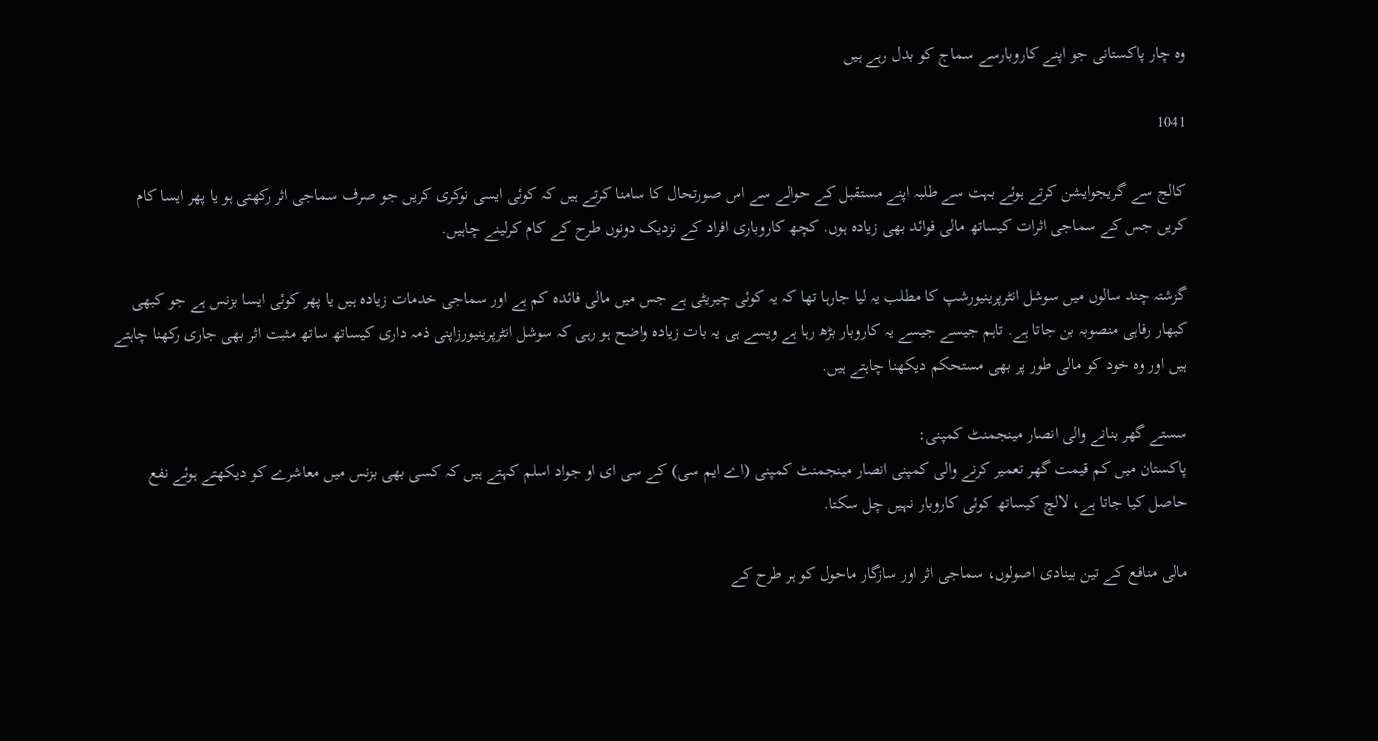وہ چار پاکستانی جو اپنے کاروبارسے سماج کو بدل رہے ہیں

1041

کالج سے گریجوایشن کرتے ہوئے بہت سے طلبہ اپنے مستقبل کے حوالے سے اس صورتحال کا سامنا کرتے ہیں کہ کوئی ایسی نوکری کریں جو صرف سماجی اثر رکھتی ہو یا پھر ایسا کام کریں جس کے سماجی اثرات کیساتھ مالی فوائد بھی زیادہ ہوں. کچھ کاروباری افراد کے نزدیک دونوں طرح کے کام کرلینے چاہیں.

گزشتہ چند سالوں میں سوشل انٹرپرینیورشپ کا مطلب یہ لیا جارہا تھا کہ یہ کوئی چیریٹی ہے جس میں مالی فائدہ کم ہے اور سماجی خدمات زیادہ ہیں یا پھر کوئی ایسا بزنس ہے جو کبھی کبھار رفاہی منصوبہ بن جاتا ہے. تاہم جیسے جیسے یہ کاروبار بڑھ رہا ہے ویسے ہی یہ بات زیادہ واضح ہو رہی کہ سوشل انٹرپرینیورزاپنی ذمہ داری کیساتھ ساتھ مثبت اثر بھی جاری رکھنا چاہتے ہیں اور وہ خود کو مالی طور پر بھی مستحکم دیکھنا چاہتے ہیں.

سستے گھر بنانے والی انصار مینجمنٹ کمپنی:
پاکستان میں کم قیمت گھر تعمیر کرنے والی کمپنی انصار مینجمنٹ کمپنی (اے ایم سی) کے سی ای او جواد اسلم کہتے ہیں کہ کسی بھی بزنس میں معاشرے کو دیکھتے ہوئے نفع حاصل کیا جاتا ہے، لالچ کیساتھ کوئی کاروبار نہیں چل سکتا.

مالی منافع کے تین بینادی اصولوں، سماجی اثر اور سازگار ماحول کو ہر طرح کے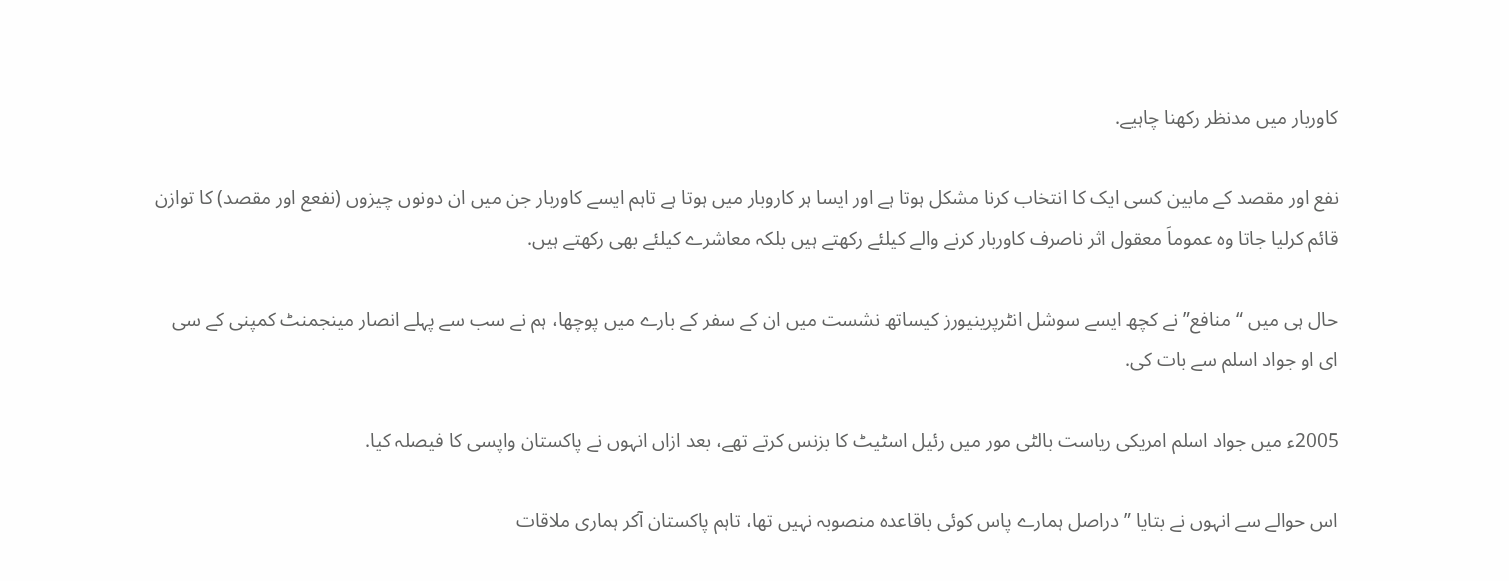کاوربار میں مدنظر رکھنا چاہیے.

نفع اور مقصد کے مابین کسی ایک کا انتخاب کرنا مشکل ہوتا ہے اور ایسا ہر کاروبار میں ہوتا ہے تاہم ایسے کاوربار جن میں ان دونوں چیزوں (نفعع اور مقصد) کا توازن قائم کرلیا جاتا وہ عموماَ معقول اثر ناصرف کاوربار کرنے والے کیلئے رکھتے ہیں بلکہ معاشرے کیلئے بھی رکھتے ہیں.

حال ہی میں “منافع” نے کچھ ایسے سوشل انٹرپرینیورز کیساتھ نشست میں ان کے سفر کے بارے میں پوچھا، ہم نے سب سے پہلے انصار مینجمنٹ کمپنی کے سی ای او جواد اسلم سے بات کی.

2005ء میں جواد اسلم امریکی ریاست بالٹی مور میں رئیل اسٹیٹ کا بزنس کرتے تھے، بعد ازاں انہوں نے پاکستان واپسی کا فیصلہ کیا.

اس حوالے سے انہوں نے بتایا ” دراصل ہمارے پاس کوئی باقاعدہ منصوبہ نہیں تھا، تاہم پاکستان آکر ہماری ملاقات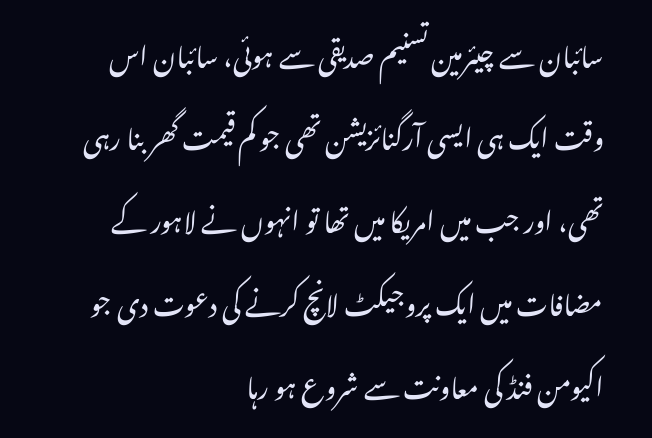سائبان سے چیئرمین تسنیم صدیقی سے ہوئی، سائبان اس وقت ایک ہی ایسی آرگنائزیشن تھی جو کم قیمت گھر بنا رہی تھی، اور جب میں امریکا میں تھا تو انہوں نے لاہور کے مضافات میں ایک پروجیکٹ لانچ کرنے کی دعوت دی جو اکیومن فنڈ کی معاونت سے شروع ہو رہا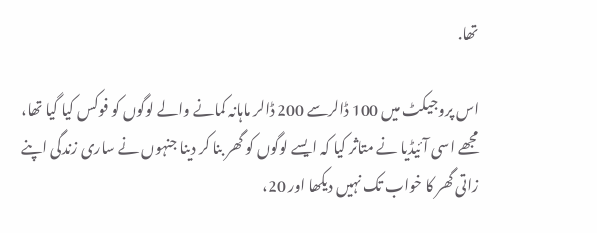تھا.

اس پروجیکٹ میں 100 ڈالرسے 200 ڈالر ماہانہ کمانے والے لوگوں کو فوکس کیا گیا تھا، مجھے اسی آئیڈیا نے متاثر کیا کہ ایسے لوگوں کو گھر بنا کر دینا جنہوں نے ساری زندگی اپنے زاتی گھر کا خواب تک نہیں دیکھا اور 20،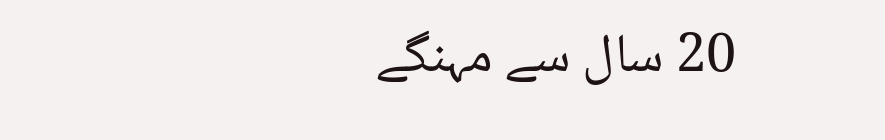20 سال سے مہنگے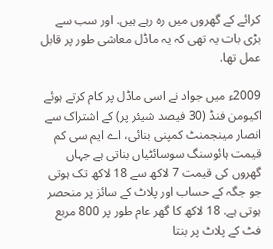کرائے کے گھروں میں رہ رہے ہیں. اور سب سے بڑی بات یہ تھی کہ یہ ماڈل معاشی طور پر قابل عمل تھا.

2009ء میں جواد نے اسی ماڈل پر کام کرتے ہوئے اکیومن فنڈ (30 فیصد شیئر پر) کے اشتراک سے انصار مینجمنٹ کمپنی بنائی، اے ایم سی کم قیمت ہائوسنگ سوسائٹیاں بناتی ہے جہاں گھروں کی قیمت 7 لاکھ سے 18 لاکھ تک ہوتی جو جگہ کے حساب اور پلاٹ کے سائز پر منحصر ہوتی ہے. 18 لاکھ کا گھر عام طور پر 800 مربع فٹ کے پلاٹ پر بنتا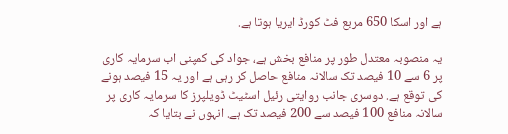ہے اور اسکا 650 مربع فٹ کورڈ ایریا ہوتا ہے.

یہ منصوبہ معتدل طور پر منافع بخش ہے، جواد کی کمپنی اب سرمایہ کاری پر 6 سے 10 فیصد تک سالانہ منافع حاصل کر رہی ہے اور یہ 15 فیصد ہونے کی توقع ہے. دوسری جانب روایتی رئیل اسٹیٹ ڈویلپرز کا سرمایہ کاری پر سالانہ منافع 100 فیصد سے 200 فیصد تک ہے. انہوں نے بتایا کہ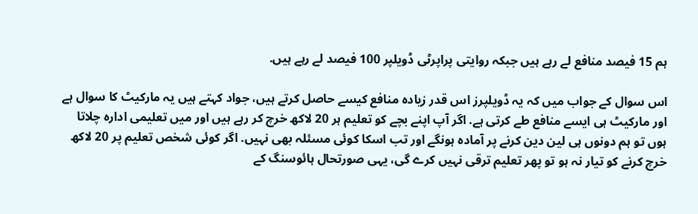ہم 15 فیصد منافع لے رہے ہیں‌ جبکہ روایتی پراپرٹی ڈویلپر 100 فیصد لے رہے ہیں.

اس سوال کے جواب میں کہ یہ ڈویلپرز اس قدر زیادہ منافع کیسے حاصل کرتے ہیں، جواد کہتے ہیں یہ مارکیٹ کا سوال ہے اور مارکیٹ ہی ایسے منافع طے کرتی ہے. اگر آپ اپنے بچے کو تعلیم ہر 20 لاکھ خرچ کر رہے ہیں‌ اور میں تعلیمی ادارہ چلاتا ہوں‌ تو ہم دونوں ہی لین دین کرنے پر آمادہ ہونگے اور تب اسکا کوئی مسئلہ بھی نہیں. اگر کوئی شخص تعلیم پر 20 لاکھ خرچ کرنے کو تیار نہ ہو تو پھر تعلیم ترقی نہیں کرے گی، یہی صورتحال ہائوسنگ کے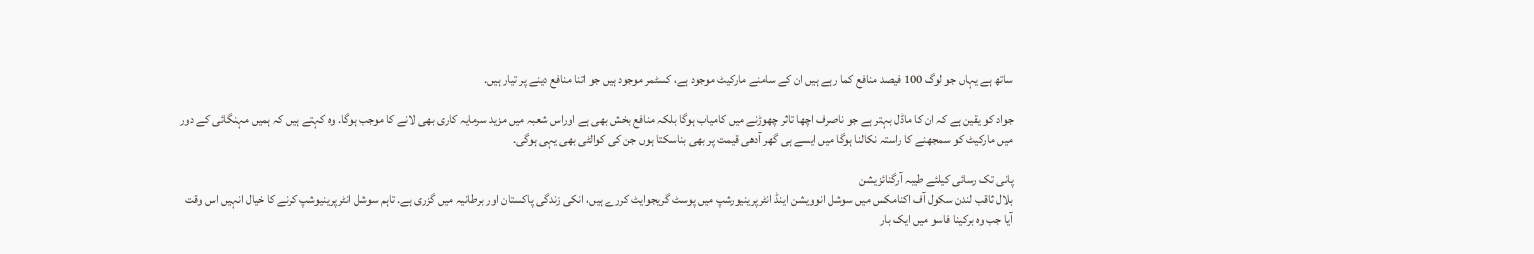ساتھ ہے یہاں جو لوگ 100 فیصد منافع کما رہے ہیں ان کے سامنے مارکیٹ موجود ہے، کسٹمر موجود ہیں جو اتنا منافع دینے پر تیار ہیں.

جواد کو یقین ہے کہ ان کا ماڈل بہتر ہے جو ناصرف اچھا تاثر چھوڑنے میں کامیاب ہوگا بلکہ منافع بخش بھی ہے اوراس شعبہ میں مزید سرمایہ کاری بھی لانے کا موجب ہوگا. وہ کہتے ہیں‌ کہ ہمیں مہنگائی کے دور میں مارکیٹ کو سمجھنے کا راستہ نکالنا ہوگا میں ایسے ہی گھر آدھی قیمت پر بھی بناسکتا ہوں جن کی کوالٹی بھی یہی ہوگی.

پانی تک رسائی کیلئے طیبہ آرگنائزیشن
بلال ثاقب لندن سکول آف اکنامکس میں سوشل انوویشن اینڈ انٹرپرینیورشپ میں پوسٹ گریجوایٹ کررے ہیں، انکی زندگی پاکستان اور برطانیہ میں‌ گزری ہے. تاہم سوشل انٹرپرینیوشپ کرنے کا خیال انہیں اس وقت آیا جب وہ برکینا فاسو میں ایک بار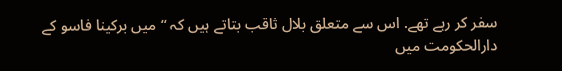سفر کر رہے تھے. اس سے متعلق بلال ثاقب بتاتے ہیں‌ کہ “میں برکینا فاسو کے دارالحکومت میں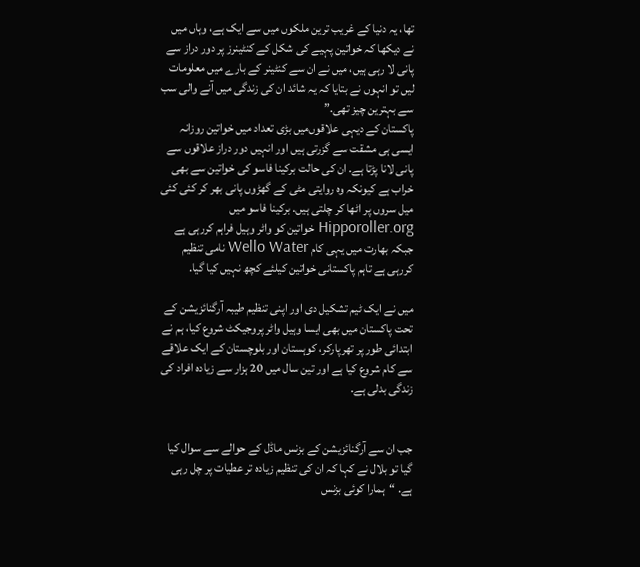تھا، یہ دنیا کے غریب ترین ملکوں میں سے ایک ہے، وہاں میں نے دیکھا کہ خواتین پہیے کی شکل کے کنٹینرز پر دور دراز سے پانی لا رہی ہیں، میں‌ نے ان سے کنٹینر کے بارے میں‌ معلومات لیں تو انہوں‌ نے بتایا کہ یہ شائد ان کی زندگی میں‌ آنے والی سب سے بہترین چیز تھی.”
پاکستان کے دیہی علاقوں‌میں بڑی تعداد میں‌ خواتین روزانہ ایسی ہی مشقت سے گزرتی ہیں اور انہیں دور دراز علاقوں سے پانی لانا پڑتا ہے. ان کی حالت برکینا فاسو کی خواتین سے بھی خراب ہے کیونکہ وہ روایتی مٹی کے گھڑوں پانی بھر کر کئی کئی میل سروں پر اٹھا کر چلتی ہیں. برکینا فاسو میں Hipporoller.org خواتین کو واٹر وہیل فراہم کررہی ہے جبکہ بھارت میں یہی کام Wello Water نامی تنظیم کررہی ہے تاہم پاکستانی خواتین کیلئے کچھ نہیں کیا گیا.

میں نے ایک ٹیم تشکیل دی اور اپنی تنظیم طیبہ آرگنائزیشن کے تحت پاکستان میں بھی ایسا وہیل واٹر پروجیکٹ شروع کیا، ہم نے ابتدائی طور پر تھرپارکر، کوہستان اور بلوچستان کے ایک علاقے سے کام شروع کیا ہے اور تین سال میں 20 ہزار سے زیادہ افراد کی زندگی بدلی ہے.


جب ان سے آرگنائزیشن کے بزنس ماڈل کے حوالے سے سوال کیا گیا تو بلال نے کہا کہ ان کی تنظیم زیادہ تر عطیات پر چل رہی ہے. “ہمارا کوئی بزنس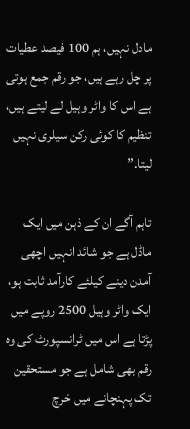مادل نہیں، ہم 100 فیصد عطیات پر چل رہے ہیں، جو رقم جمع ہوتی ہے اس کا واٹر وہیل لے لیتے ہیں، تنظیم کا کوئی رکن سیلری نہیں لیتا.”

تاہم آگے ان کے ذہن میں ایک ماڈل ہے جو شائد انہیں اچھی آمدن دینے کیلئے کارآمد ثابت ہو، ایک واٹر وہیل 2500 روپے میں پڑتا ہے اس میں ٹرانسپورٹ کی وہ رقم بھی شامل ہے جو مستحقین تک پہنچانے میں خرچ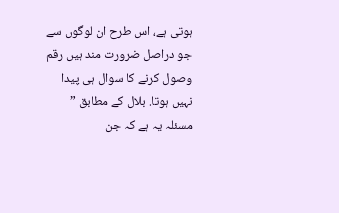ہوتی ہے، اس طرح ان لوگوں سے جو دراصل ضرورت مند ہیں رقم وصول کرنے کا سوال ہی پیدا نہیں ہوتا. بلال کے مطابق ” مسئلہ یہ ہے کہ جن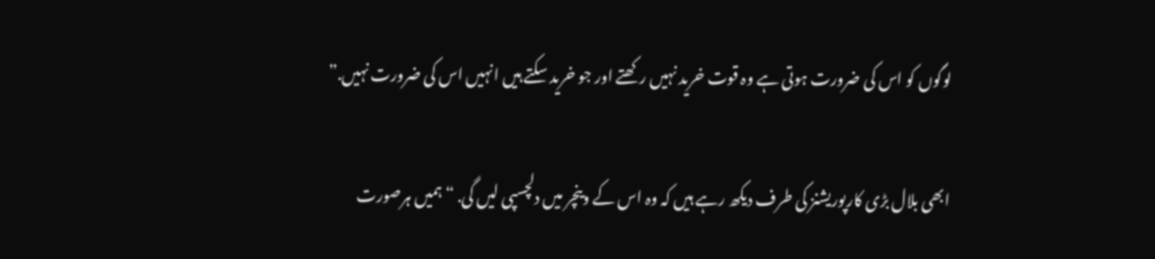لوگوں کو اس کی ضرورت ہوتی ہے وہ قوت خرید نہیں رکھتے اور جو خرید سکتے ہیں انہیں اس کی ضرورت نہیں.”

ابھی بلال بڑی کارپوریشنز کی طرف دیکھ رہے ہیں کہ وہ اس کے وینچر میں دلچسپی لیں گی. “ہمیں ہرصورت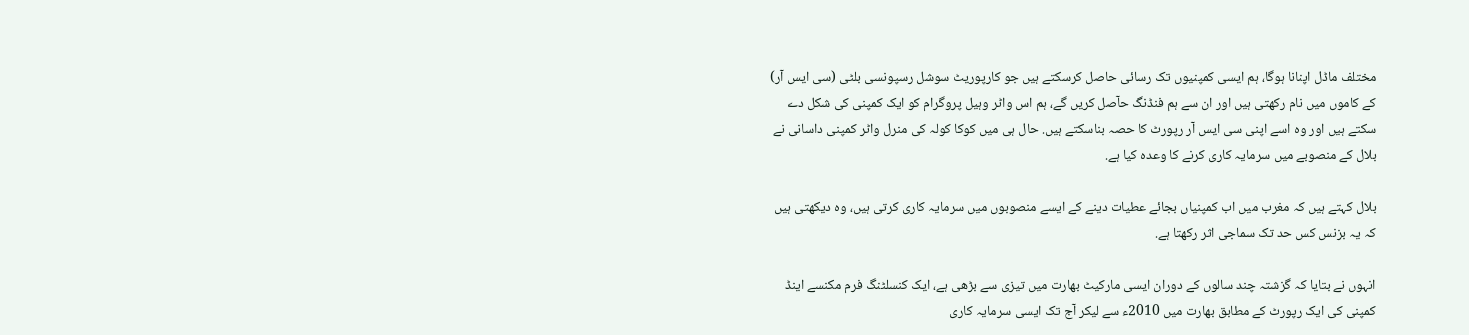مختلف ماڈل اپنانا ہوگا، ہم ایسی کمپنیوں تک رسائی حاصل کرسکتے ہیں جو کارپوریٹ سوشل رسپونسی بلٹی (سی ایس آر) کے کاموں میں نام رکھتی ہیں اور ان سے ہم فنڈنگ حآصل کریں گے، ہم اس واٹر وہیل پروگرام کو ایک کمپنی کی شکل دے سکتے ہیں اور وہ اسے اپنی سی ایس آر رپورٹ کا حصہ بناسکتے ہیں. حال ہی میں‌ کوکا کولہ کی منرل واٹر کمپنی داسانی نے بلال کے منصوبے میں سرمایہ کاری کرنے کا وعدہ کیا ہے.

بلال کہتے ہیں کہ مغرب میں اب کمپنیاں بجائے عطیات دینے کے ایسے منصوبوں میں سرمایہ کاری کرتی ہیں، وہ دیکھتی ہیں کہ یہ بزنس کس حد تک سماجی اثر رکھتا ہے.

انہوں نے بتایا کہ گزشتہ چند سالوں کے دوران ایسی مارکیٹ بھارت میں تیزی سے بڑھی ہے، ایک کنسلٹنگ فرم مکنسے اینڈ کمپنی کی ایک رپورٹ کے مطابق بھارت میں 2010ء سے لیکر آج تک ایسی سرمایہ کاری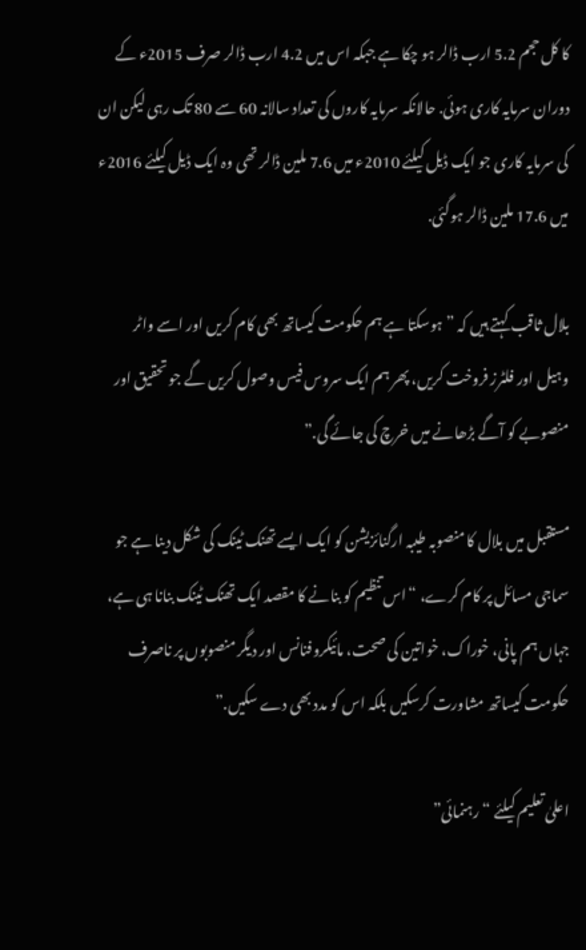کا کل حجم 5.2 ارب ڈالر ہو چکا ہے جبکہ اس میں 4.2 ارب ڈالر صرف 2015ء کے دوران سرمایہ کاری ہوئی. حالانکہ سرمایہ کاروں کی تعداد سالانہ 60 سے 80 تک رہی لیکن ان کی سرمایہ کاری جو ایک ڈیل کیلئے 2010ء میں 7.6 ملین ڈالر تھی وہ ایک ڈیل کیلئے 2016ء میں 17.6 ملین ڈالر ہوگئی.

بلال ثاقب کہتے ہیں کہ ” ہوسکتا ہے ہم حکومت کیساتھ بھی کام کریں اور اسے واٹر وہیل اور فلٹرز فروخت کریں، پھر ہم ایک سروس فیس وصول کریں گے جو تحقیق اور منصوبے کو آگے بڑھانے میں خرچ کی جائے گی.”

مستقبل میں بلال کا منصوبہ طیبہ ارگنائزیشن کو ایک ایسے تھنک ٹینک کی شکل دینا ہے جو سماجی مسائل پر کام کرے، “اس تنظیم کو بنانے کا مقصد ایک تھنک ٹینک بنانا ہی ہے، جہاں ہم پانی، خوراک، خواتین کی صحت، مائیکروفنانس اور دیگر منصوبوں پر ناصرف حکومت کیساتھ مشاورت کرسکیں بلکہ اس کو مدد بھی دے سکیں.”

اعلیٰ تعلیم کیلئے “رہنمائی”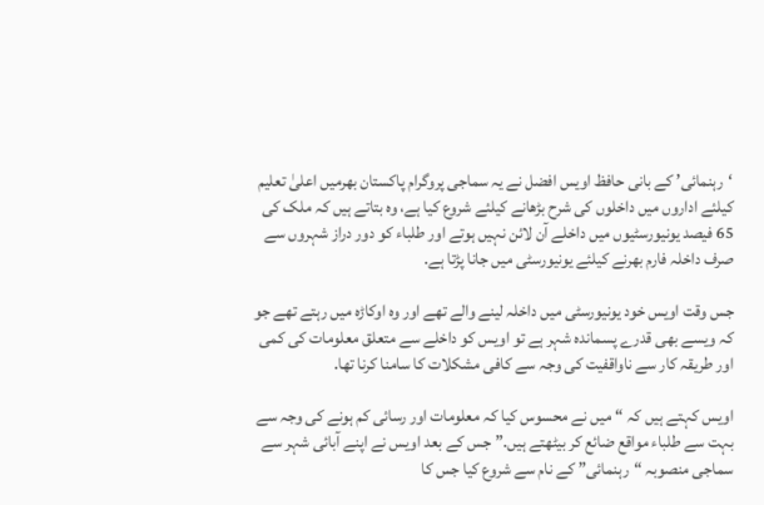‘رہنمائی’ کے بانی حافظ اویس افضل نے یہ سماجی پروگرام پاکستان بھرمیں اعلیٰ تعلیم کیلئے اداروں میں داخلوں کی شرح بڑھانے کیلئے شروع کیا ہے، وہ بتاتے ہیں کہ ملک کی 65 فیصد یونیورسٹیوں میں داخلے آن لائن نہیں ہوتے اور طلباء کو دور دراز شہروں سے صرف داخلہ فارم بھرنے کیلئے یونیورسٹی میں جانا پڑتا ہے.

جس وقت اویس خود یونیورسٹی میں داخلہ لینے والے تھے اور وہ اوکاڑہ میں رہتے تھے جو کہ ویسے بھی قدرے پسماندہ شہر ہے تو اویس کو داخلے سے متعلق معلومات کی کمی اور طریقہ کار سے ناواقفیت کی وجہ سے کافی مشکلات کا سامنا کرنا تھا.

اویس کہتے ہیں کہ “میں نے محسوس کیا کہ معلومات اور رسائی کم ہونے کی وجہ سے بہت سے طلباء مواقع ضائع کر بیٹھتے ہیں.” جس کے بعد اویس نے اپنے آبائی شہر سے سماجی منصوبہ “رہنمائی” کے نام سے شروع کیا جس کا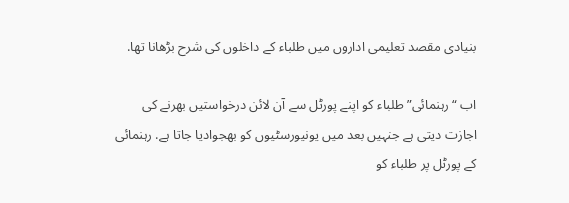بنیادی مقصد تعلیمی اداروں میں طلباء کے داخلوں کی شرح بڑھانا تھا.

اب “رہنمائی” طلباء کو اپنے پورٹل سے آن لائن درخواستیں بھرنے کی اجازت دیتی ہے جنہیں بعد میں یونیورسٹیوں کو بھجوادیا جاتا ہے. رہنمائی کے پورٹل پر طلباء کو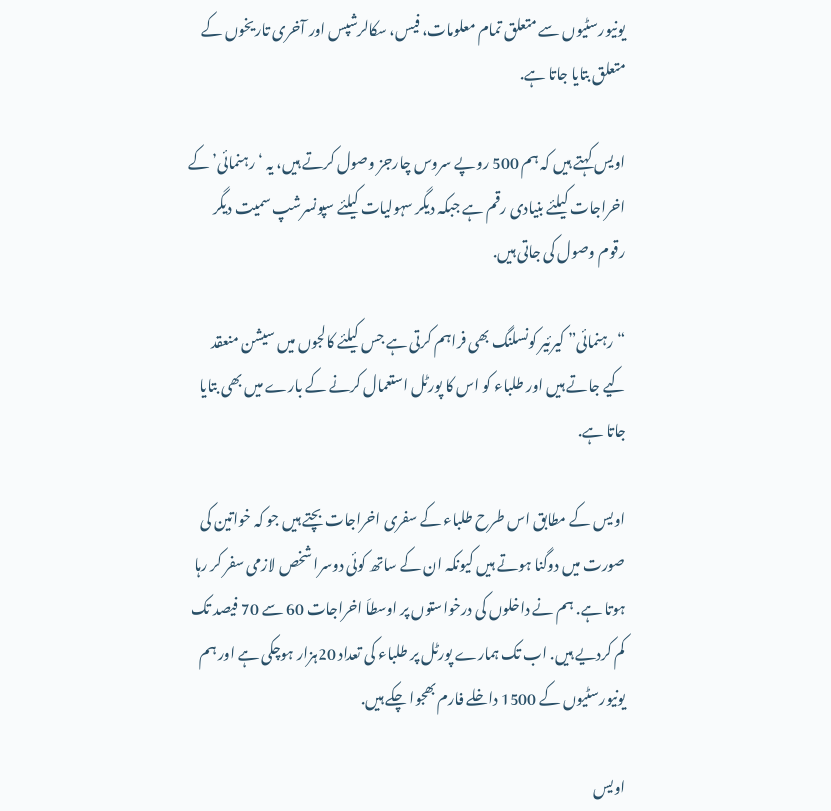یونیورسٹیوں سے متعلق تمام معلومات، فیس، سکالرشپس اور آخری تاریخوں کے متعلق بتایا جاتا ہے.

اویس کہتے ہیں کہ ہم 500 روپے سروس چارجز وصول کرتے ہیں، یہ ‘رہنمائی’ کے اخراجات کیلئے بنیادی رقم ہے جبکہ دیگر سہولیات کیلئے سپونسرشپ سمیت دیگر رقوم وصول کی جاتی ہیں.

“رہنمائی” کیرئیر کونسلنگ بھی فراہم کرتی ہے جس کیلئے کالجوں میں سیشن منعقد کیے جاتے ہیں اور طلباء کو اس کا پورٹل استعمال کرنے کے بارے میں بھی بتایا جاتا ہے.

اویس کے مطابق اس طرح طلباء کے سفری اخراجات بچتے ہیں جو کہ خواتین کی صورت میں دوگنا ہوتے ہیں کیونکہ ان کے ساتھ کوئی دوسرا شخص لازمی سفر کر رہا ہوتا ہے. ہم نے داخلوں کی درخواستوں پر اوسطاَ اخراجات 60 سے 70 فیصد تک کم کردیے ہیں. اب تک ہمارے پورٹل پر طلباء کی تعداد 20ہزار ہوچکی ہے اور ہم یونیورسٹیوں کے 1500 داخلے فارم بھجوا چکے ہیں.

اویس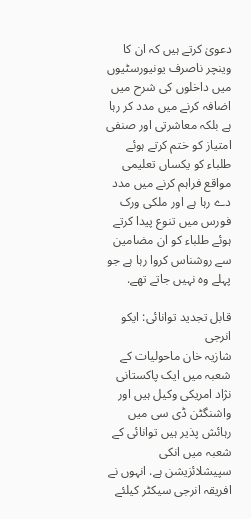دعویٰ کرتے ہیں کہ ان کا وینچر ناصرف یونیورسٹیوں میں داخلوں کی شرح میں اضافہ کرنے میں مدد کر رہا ہے بلکہ معاشرتی اور صنفی امتیاز کو ختم کرتے ہوئے طلباء کو یکساں تعلیمی مواقع فراہم کرنے میں مدد دے رہا ہے اور ملکی ورک فورس میں تنوع پیدا کرتے ہوئے طلباء کو ان مضامین سے روشناس کروا رہا ہے جو پہلے وہ نہیں جاتے تھے.

قابل تجدید توانائی: ایکو انرجی
شازیہ خان ماحولیات کے شعبہ میں ایک پاکستانی نژاد امریکی وکیل ہیں اور واشنگٹن ڈی سی میں رہائش پذیر ہیں توانائی کے شعبہ میں انکی سپیشلائزیشن ہے. انہوں نے افریقہ انرجی سیکٹر کیلئے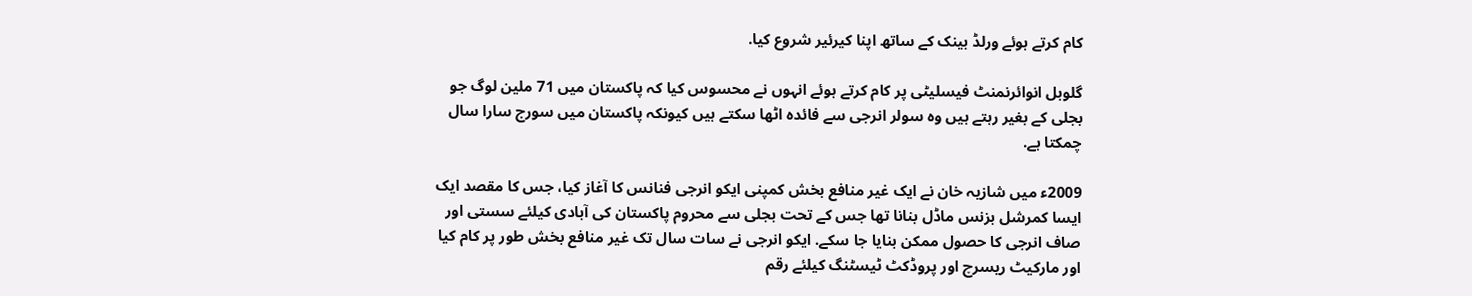کام کرتے ہوئے ورلڈ بینک کے ساتھ اپنا کیرئیر شروع کیا.

گلوبل انوائرنمنٹ فیسلیٹی پر کام کرتے ہوئے انہوں نے محسوس کیا کہ پاکستان میں 71 ملین لوگ جو بجلی کے بغیر رہتے ہیں وہ سولر انرجی سے فائدہ اٹھا سکتے ہیں کیونکہ پاکستان میں سورج سارا سال چمکتا ہے.

2009ء میں شازیہ خان نے ایک غیر منافع بخش کمپنی ایکو انرجی فنانس کا آغاز کیا، جس کا مقصد ایک ایسا کمرشل بزنس ماڈل بنانا تھا جس کے تحت بجلی سے محروم پاکستان کی آبادی کیلئے سستی اور صاف انرجی کا حصول ممکن بنایا جا سکے. ایکو انرجی نے سات سال تک غیر منافع بخش طور پر کام کیا اور مارکیٹ ریسرچ اور پروڈکٹ ٹیسٹنگ کیلئے رقم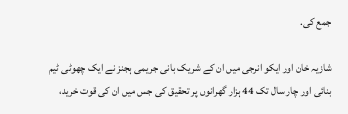جمع کی.

شازیہ خان اور ایکو انرجی میں ان کے شریک بانی جریمی ہجنز نے ایک چھوٹی ٹیم بنائی اور چار سال تک 44 ہزار گھرانوں پر تحقیق کی جس میں ان کی قوت خرید،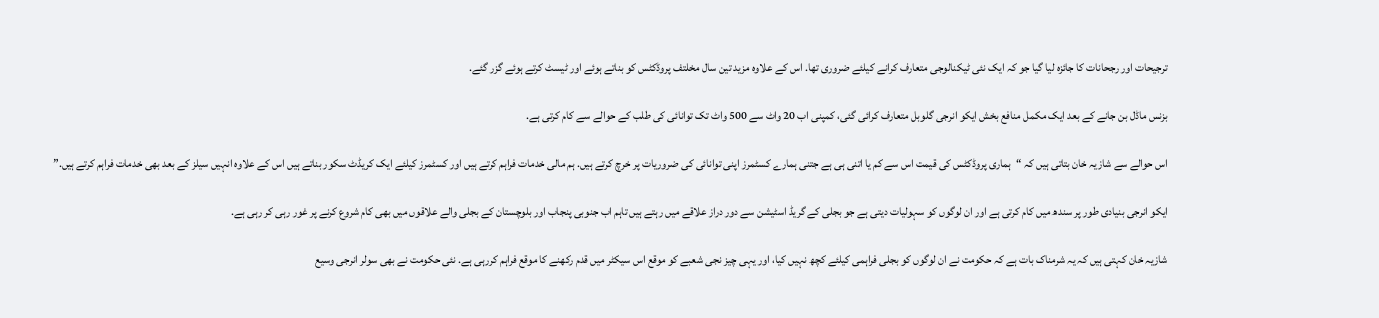ترجیحات اور رجحانات کا جائزہ لیا گیا جو کہ ایک نئی ٹیکنالوجی متعارف کرانے کیلئے ضروری تھا. اس کے علاوہ مزید تین سال مخلتف پروڈکٹس کو بناتے ہوئے اور ٹیسٹ کرتے ہوئے گزر گئے.

بزنس ماڈل بن جانے کے بعد ایک مکمل منافع بخش ایکو انرجی گلوبل متعارف کرائی گئی، کمپنی اب 20 واٹ سے 500 واٹ تک توانائی کی طلب کے حوالے سے کام کرتی ہے.

اس حوالے سے شازیہ خان بتاتی ہیں کہ “ہماری پروڈکٹس کی قیمت اس سے کم یا اتنی ہی ہے جتنی ہمارے کسٹمرز اپنی توانائی کی ضروریات پر خرچ کرتے ہیں. ہم مالی خدمات فراہم کرتے ہیں اور کسٹمرز کیلئے ایک کریڈٹ سکور بناتے ہیں اس کے علاوہ انہیں سیلز کے بعد بھی خدمات فراہم کرتے ہیں.”

ایکو انرجی بنیادی طور پر سندھ میں کام کرتی ہے اور ان لوگوں کو سہولیات دیتی ہے جو بجلی کے گریڈ اسٹیشن سے دور دراز علاقے میں رہتے ہیں تاہم اب جنوبی پنجاب اور بلوچستان کے بجلی والے علاقوں میں بھی کام شروع کرنے پر غور رہی کر رہی ہے.

شازیہ خان کہتی ہیں کہ یہ شرمناک بات ہے کہ حکومت نے ان لوگوں کو بجلی فراہمی کیلئے کچھ نہیں کیا، اور یہی چیز نجی شعبے کو موقع اس سیکٹر میں قدم رکھنے کا موقع فراہم کررہی ہے. نئی حکومت نے بھی سولر انرجی وسیع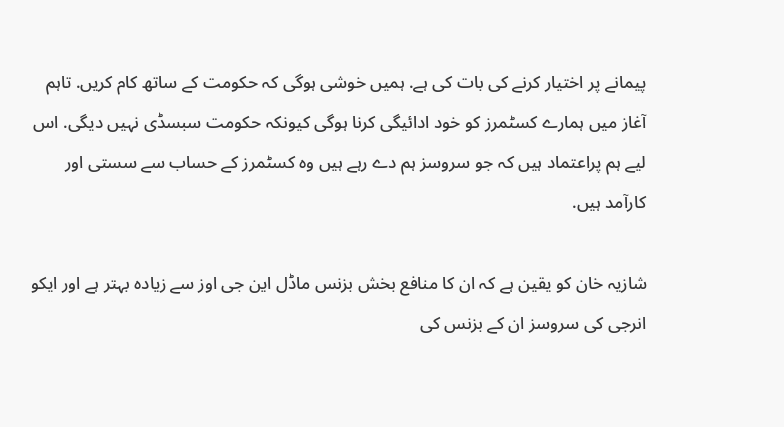پیمانے پر اختیار کرنے کی بات کی ہے. ہمیں خوشی ہوگی کہ حکومت کے ساتھ کام کریں. تاہم آغاز میں ہمارے کسٹمرز کو خود ادائیگی کرنا ہوگی کیونکہ حکومت سبسڈی نہیں دیگی. اس لیے ہم پراعتماد ہیں کہ جو سروسز ہم دے رہے ہیں وہ کسٹمرز کے حساب سے سستی اور کارآمد ہیں.

شازیہ خان کو یقین ہے کہ ان کا منافع بخش بزنس ماڈل این جی اوز سے زیادہ بہتر ہے اور ایکو انرجی کی سروسز ان کے بزنس کی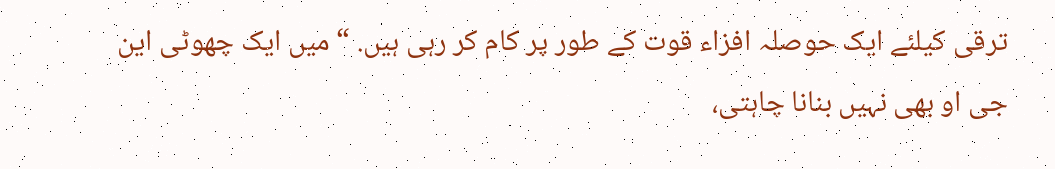ترقی کیلئے ایک حوصلہ افزاء قوت کے طور پر کام کر رہی ہیں. “میں ایک چھوٹی این جی او بھی نہیں بنانا چاہتی،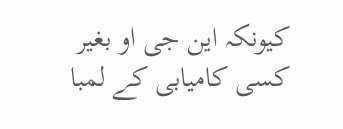کیونکہ این جی او بغیر کسی کامیابی کے لمبا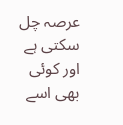عرصہ چل سکتی ہے اور کوئی بھی اسے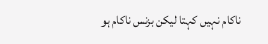ناکام نہیں کہتا لیکن بزنس ناکام ہو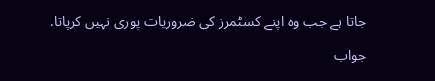جاتا ہے جب وہ اپنے کسٹمرز کی ضروریات پوری نہیں کرپاتا.

جواب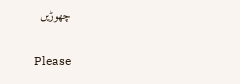چھوڑیں

Please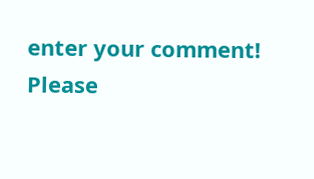enter your comment!
Please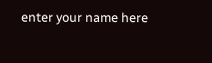enter your name here